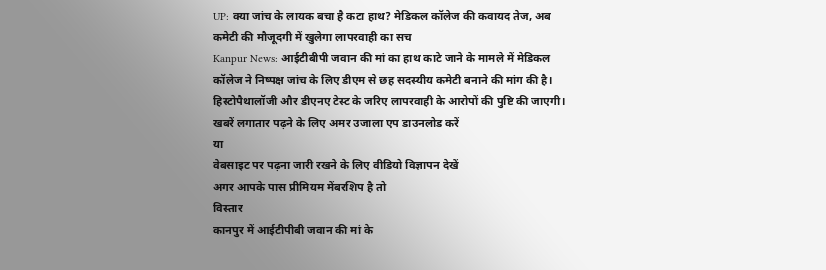UP: क्या जांच के लायक बचा है कटा हाथ? मेडिकल कॉलेज की कवायद तेज, अब कमेटी की मौजूदगी में खुलेगा लापरवाही का सच
Kanpur News: आईटीबीपी जवान की मां का हाथ काटे जाने के मामले में मेडिकल कॉलेज ने निष्पक्ष जांच के लिए डीएम से छह सदस्यीय कमेटी बनाने की मांग की है। हिस्टोपैथालॉजी और डीएनए टेस्ट के जरिए लापरवाही के आरोपों की पुष्टि की जाएगी।
खबरें लगातार पढ़ने के लिए अमर उजाला एप डाउनलोड करें
या
वेबसाइट पर पढ़ना जारी रखने के लिए वीडियो विज्ञापन देखें
अगर आपके पास प्रीमियम मेंबरशिप है तो
विस्तार
कानपुर में आईटीपीबी जवान की मां के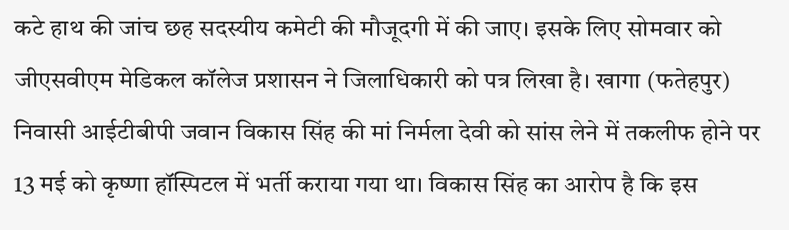कटे हाथ की जांच छह सदस्यीय कमेटी की मौजूदगी में की जाए। इसके लिए सोमवार को जीएसवीएम मेडिकल कॉलेज प्रशासन ने जिलाधिकारी को पत्र लिखा है। खागा (फतेहपुर) निवासी आईटीबीपी जवान विकास सिंह की मां निर्मला देवी को सांस लेने में तकलीफ होने पर 13 मई को कृष्णा हॉस्पिटल में भर्ती कराया गया था। विकास सिंह का आरोप है कि इस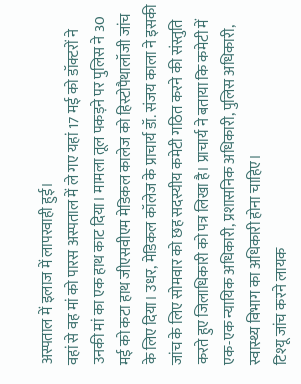अस्पताल में इलाज में लापरवाही हुई।
वहां से वह मां को पारस अस्पताल में ले गए यहां 17 मई को डॉक्टरों ने उनकी मां का एक हाथ काट दिया। मामला तूल पकड़ने पर पुलिस ने 30 मई को कटा हाथ जीएसवीएम मेडिकल कालेज को हिस्टोपैथालॉजी जांच के लिए दिया। उधर, मेडिकल कॉलेज के प्राचार्य डॉ. संजय काला ने इसकी जांच के लिए सोमवार को छह सदस्यीय कमेटी गठित करने की संस्तुति करते हुए जिलाधिकारी को पत्र लिखा है। प्राचार्य ने बताया कि कमेटी में एक-एक न्यायिक अधिकारी, प्रशासनिक अधिकारी, पुलिस अधिकारी, स्वास्थ्य विभाग का अधिकारी होना चाहिए।
टिश्यू जांच करने लायक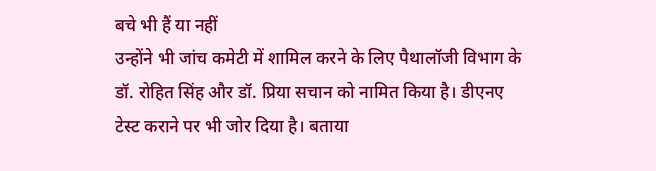बचे भी हैं या नहीं
उन्होंने भी जांच कमेटी में शामिल करने के लिए पैथालॉजी विभाग के डॉ. रोहित सिंह और डॉ. प्रिया सचान को नामित किया है। डीएनए टेस्ट कराने पर भी जोर दिया है। बताया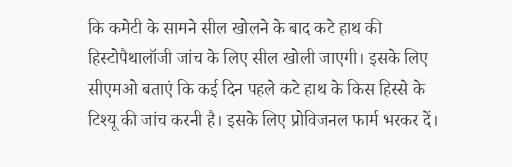कि कमेटी के सामने सील खोलने के बाद कटे हाथ की हिस्टोपैथालॉजी जांच के लिए सील खोली जाएगी। इसके लिए सीएमओ बताएं कि कई दिन पहले कटे हाथ के किस हिस्से के टिश्यू की जांच करनी है। इसके लिए प्रोविजनल फार्म भरकर दें।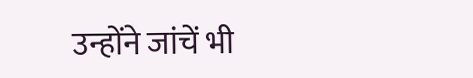उन्होंने जांचें भी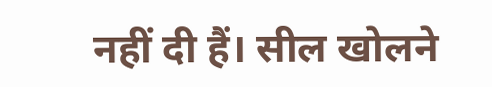नहीं दी हैं। सील खोलने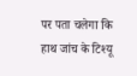पर पता चलेगा कि हाथ जांच के टिश्यू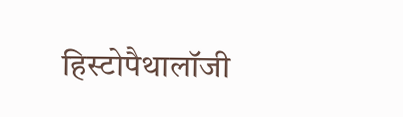हिस्टोपैथालॉजी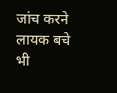जांच करने लायक बचे भी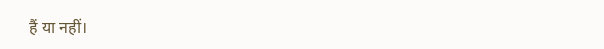हैं या नहीं।